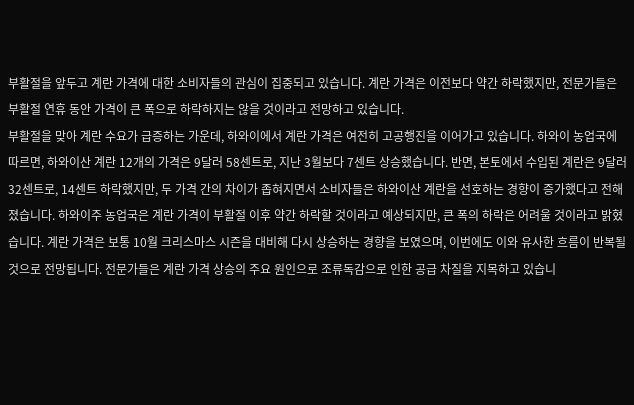부활절을 앞두고 계란 가격에 대한 소비자들의 관심이 집중되고 있습니다. 계란 가격은 이전보다 약간 하락했지만, 전문가들은 부활절 연휴 동안 가격이 큰 폭으로 하락하지는 않을 것이라고 전망하고 있습니다.
부활절을 맞아 계란 수요가 급증하는 가운데, 하와이에서 계란 가격은 여전히 고공행진을 이어가고 있습니다. 하와이 농업국에 따르면, 하와이산 계란 12개의 가격은 9달러 58센트로, 지난 3월보다 7센트 상승했습니다. 반면, 본토에서 수입된 계란은 9달러 32센트로, 14센트 하락했지만, 두 가격 간의 차이가 좁혀지면서 소비자들은 하와이산 계란을 선호하는 경향이 증가했다고 전해졌습니다. 하와이주 농업국은 계란 가격이 부활절 이후 약간 하락할 것이라고 예상되지만, 큰 폭의 하락은 어려울 것이라고 밝혔습니다. 계란 가격은 보통 10월 크리스마스 시즌을 대비해 다시 상승하는 경향을 보였으며, 이번에도 이와 유사한 흐름이 반복될 것으로 전망됩니다. 전문가들은 계란 가격 상승의 주요 원인으로 조류독감으로 인한 공급 차질을 지목하고 있습니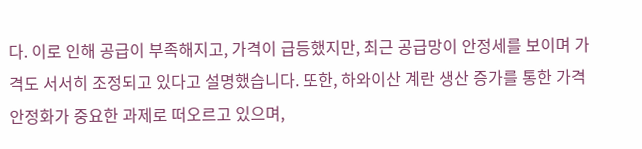다. 이로 인해 공급이 부족해지고, 가격이 급등했지만, 최근 공급망이 안정세를 보이며 가격도 서서히 조정되고 있다고 설명했습니다. 또한, 하와이산 계란 생산 증가를 통한 가격 안정화가 중요한 과제로 떠오르고 있으며,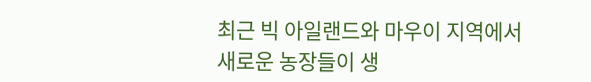최근 빅 아일랜드와 마우이 지역에서 새로운 농장들이 생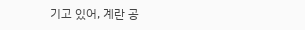기고 있어, 계란 공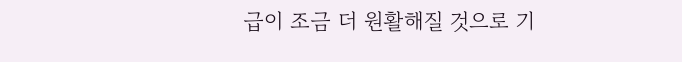급이 조금 더 원활해질 것으로 기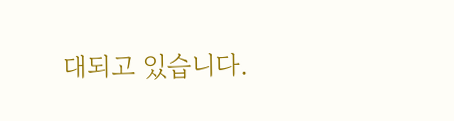대되고 있습니다.